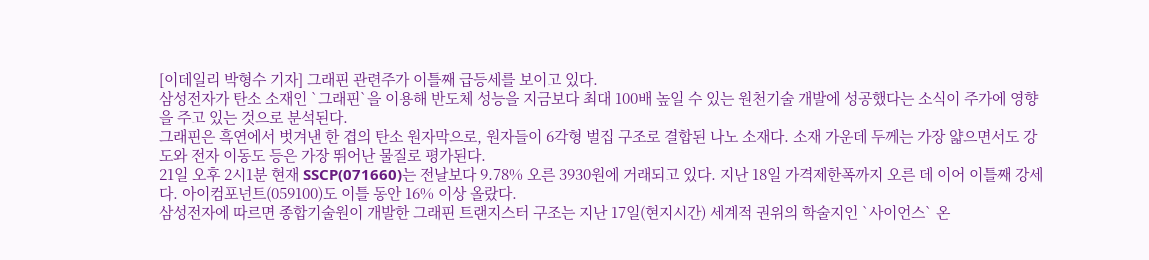[이데일리 박형수 기자] 그래핀 관련주가 이틀째 급등세를 보이고 있다.
삼성전자가 탄소 소재인 `그래핀`을 이용해 반도체 성능을 지금보다 최대 100배 높일 수 있는 원천기술 개발에 성공했다는 소식이 주가에 영향을 주고 있는 것으로 분석된다.
그래핀은 흑연에서 벗겨낸 한 겹의 탄소 원자막으로, 원자들이 6각형 벌집 구조로 결합된 나노 소재다. 소재 가운데 두께는 가장 얇으면서도 강도와 전자 이동도 등은 가장 뛰어난 물질로 평가된다.
21일 오후 2시1분 현재 SSCP(071660)는 전날보다 9.78% 오른 3930원에 거래되고 있다. 지난 18일 가격제한폭까지 오른 데 이어 이틀째 강세다. 아이컴포넌트(059100)도 이틀 동안 16% 이상 올랐다.
삼성전자에 따르면 종합기술원이 개발한 그래핀 트랜지스터 구조는 지난 17일(현지시간) 세계적 권위의 학술지인 `사이언스` 온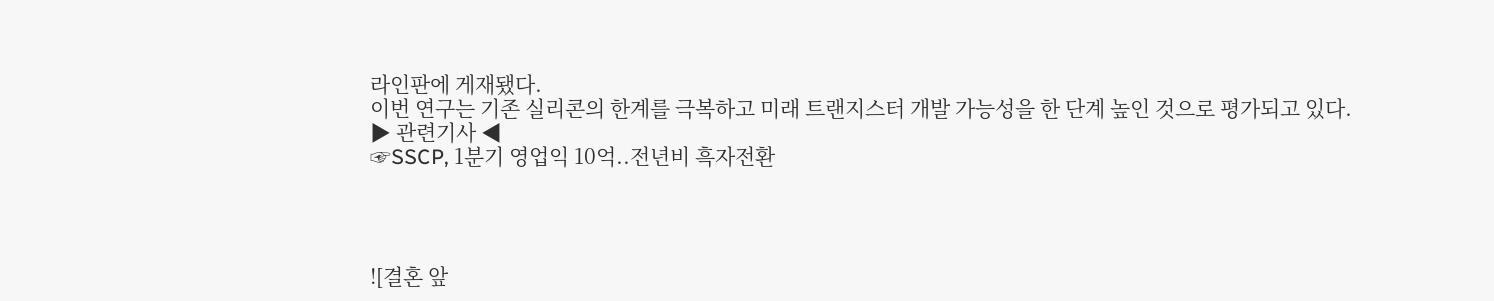라인판에 게재됐다.
이번 연구는 기존 실리콘의 한계를 극복하고 미래 트랜지스터 개발 가능성을 한 단계 높인 것으로 평가되고 있다.
▶ 관련기사 ◀
☞SSCP, 1분기 영업익 10억..전년비 흑자전환




![결혼 앞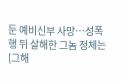둔 예비신부 사망…성폭행 뒤 살해한 그놈 정체는 [그해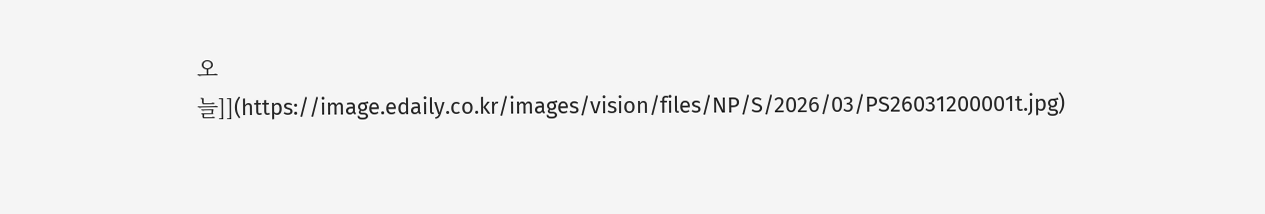오늘]](https://image.edaily.co.kr/images/vision/files/NP/S/2026/03/PS26031200001t.jpg)